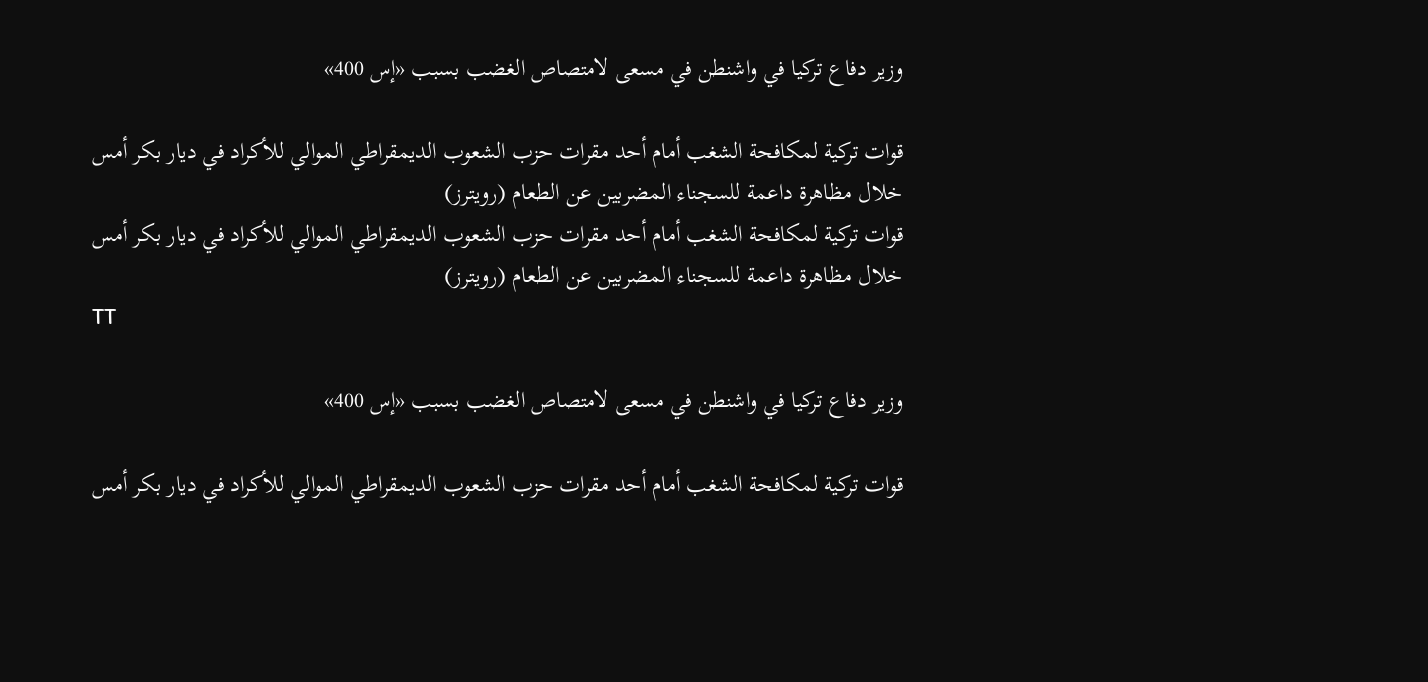وزير دفاع تركيا في واشنطن في مسعى لامتصاص الغضب بسبب «إس 400»

قوات تركية لمكافحة الشغب أمام أحد مقرات حزب الشعوب الديمقراطي الموالي للأكراد في ديار بكر أمس خلال مظاهرة داعمة للسجناء المضربين عن الطعام (رويترز)
قوات تركية لمكافحة الشغب أمام أحد مقرات حزب الشعوب الديمقراطي الموالي للأكراد في ديار بكر أمس خلال مظاهرة داعمة للسجناء المضربين عن الطعام (رويترز)
TT

وزير دفاع تركيا في واشنطن في مسعى لامتصاص الغضب بسبب «إس 400»

قوات تركية لمكافحة الشغب أمام أحد مقرات حزب الشعوب الديمقراطي الموالي للأكراد في ديار بكر أمس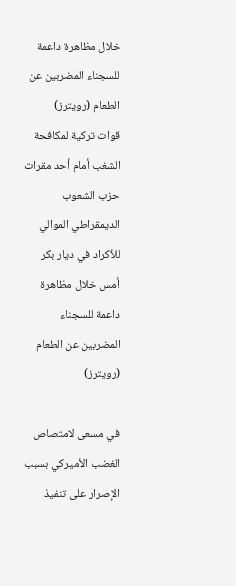خلال مظاهرة داعمة للسجناء المضربين عن الطعام (رويترز)
قوات تركية لمكافحة الشغب أمام أحد مقرات حزب الشعوب الديمقراطي الموالي للأكراد في ديار بكر أمس خلال مظاهرة داعمة للسجناء المضربين عن الطعام (رويترز)

في مسعى لامتصاص الغضب الأميركي بسبب الإصرار على تنفيذ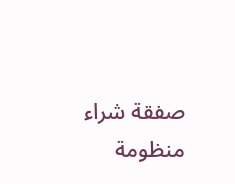صفقة شراء منظومة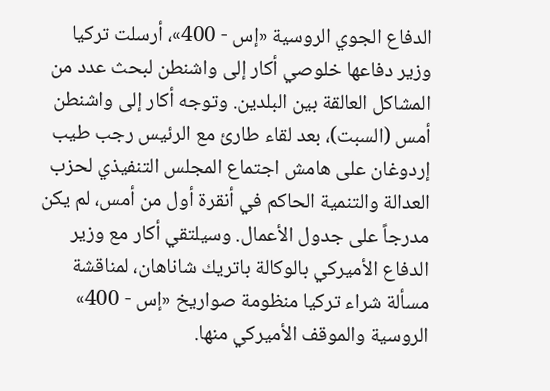الدفاع الجوي الروسية «إس - 400»، أرسلت تركيا وزير دفاعها خلوصي أكار إلى واشنطن لبحث عدد من المشاكل العالقة بين البلدين. وتوجه أكار إلى واشنطن أمس (السبت)، بعد لقاء طارئ مع الرئيس رجب طيب إردوغان على هامش اجتماع المجلس التنفيذي لحزب العدالة والتنمية الحاكم في أنقرة أول من أمس، لم يكن مدرجاً على جدول الأعمال. وسيلتقي أكار مع وزير الدفاع الأميركي بالوكالة باتريك شاناهان، لمناقشة مسألة شراء تركيا منظومة صواريخ «إس - 400» الروسية والموقف الأميركي منها.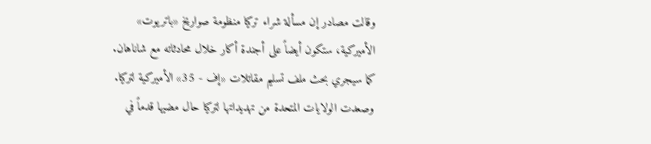وقالت مصادر إن مسألة شراء تركيا منظومة صواريخ «باتريوت» الأميركية، ستكون أيضاً على أجندة أكار خلال محادثاته مع شاناهان. كما سيجري بحث ملف تسليم مقاتلات «إف - 35» الأميركية لتركيا.
وصعدت الولايات المتحدة من تهديداتها لتركيا حال مضيها قدماً في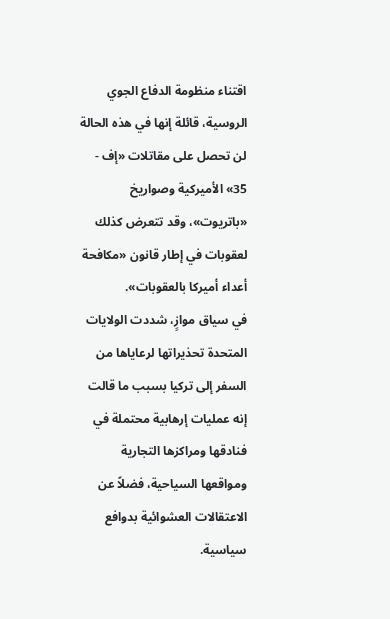اقتناء منظومة الدفاع الجوي الروسية، قائلة إنها في هذه الحالة لن تحصل على مقاتلات «إف - 35» الأميركية وصواريخ «باتريوت»، وقد تتعرض كذلك لعقوبات في إطار قانون «مكافحة أعداء أميركا بالعقوبات».
في سياق موازٍ، شددت الولايات المتحدة تحذيراتها لرعاياها من السفر إلى تركيا بسبب ما قالت إنه عمليات إرهابية محتملة في فنادقها ومراكزها التجارية ومواقعها السياحية، فضلاً عن الاعتقالات العشوائية بدوافع سياسية.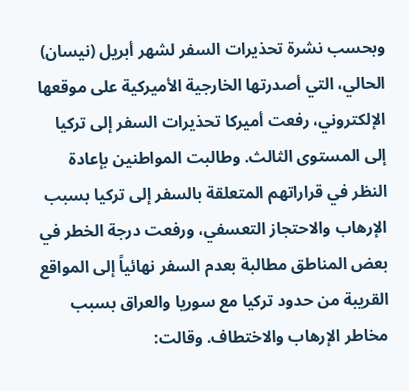وبحسب نشرة تحذيرات السفر لشهر أبريل (نيسان) الحالي، التي أصدرتها الخارجية الأميركية على موقعها الإلكتروني، رفعت أميركا تحذيرات السفر إلى تركيا إلى المستوى الثالث. وطالبت المواطنين بإعادة النظر في قراراتهم المتعلقة بالسفر إلى تركيا بسبب الإرهاب والاحتجاز التعسفي، ورفعت درجة الخطر في بعض المناطق مطالبة بعدم السفر نهائياً إلى المواقع القريبة من حدود تركيا مع سوريا والعراق بسبب مخاطر الإرهاب والاختطاف. وقالت: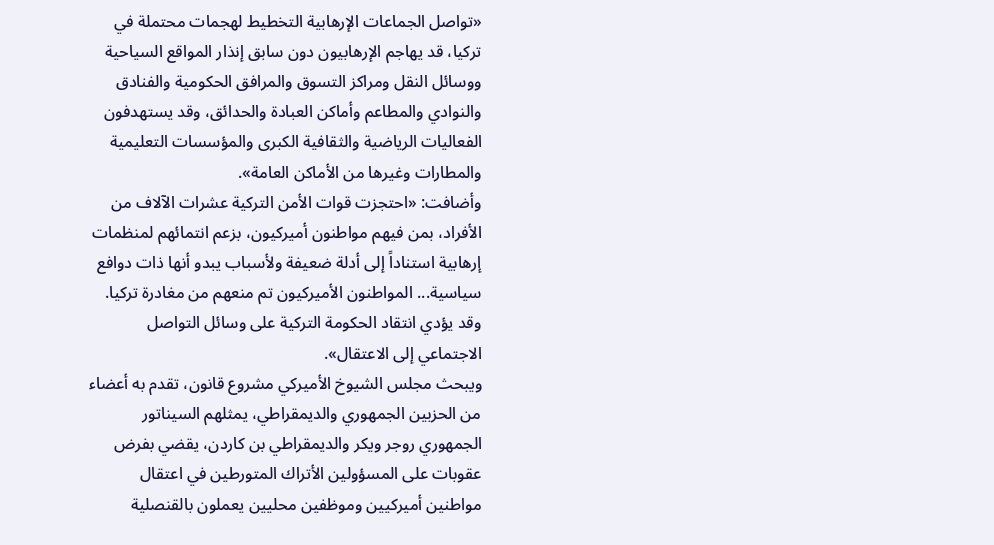«تواصل الجماعات الإرهابية التخطيط لهجمات محتملة في تركيا، قد يهاجم الإرهابيون دون سابق إنذار المواقع السياحية ووسائل النقل ومراكز التسوق والمرافق الحكومية والفنادق والنوادي والمطاعم وأماكن العبادة والحدائق، وقد يستهدفون الفعاليات الرياضية والثقافية الكبرى والمؤسسات التعليمية والمطارات وغيرها من الأماكن العامة».
وأضافت: «احتجزت قوات الأمن التركية عشرات الآلاف من الأفراد، بمن فيهم مواطنون أميركيون، بزعم انتمائهم لمنظمات إرهابية استناداً إلى أدلة ضعيفة ولأسباب يبدو أنها ذات دوافع سياسية... المواطنون الأميركيون تم منعهم من مغادرة تركيا. وقد يؤدي انتقاد الحكومة التركية على وسائل التواصل الاجتماعي إلى الاعتقال».
ويبحث مجلس الشيوخ الأميركي مشروع قانون، تقدم به أعضاء من الحزبين الجمهوري والديمقراطي، يمثلهم السيناتور الجمهوري روجر ويكر والديمقراطي بن كاردن، يقضي بفرض عقوبات على المسؤولين الأتراك المتورطين في اعتقال مواطنين أميركيين وموظفين محليين يعملون بالقنصلية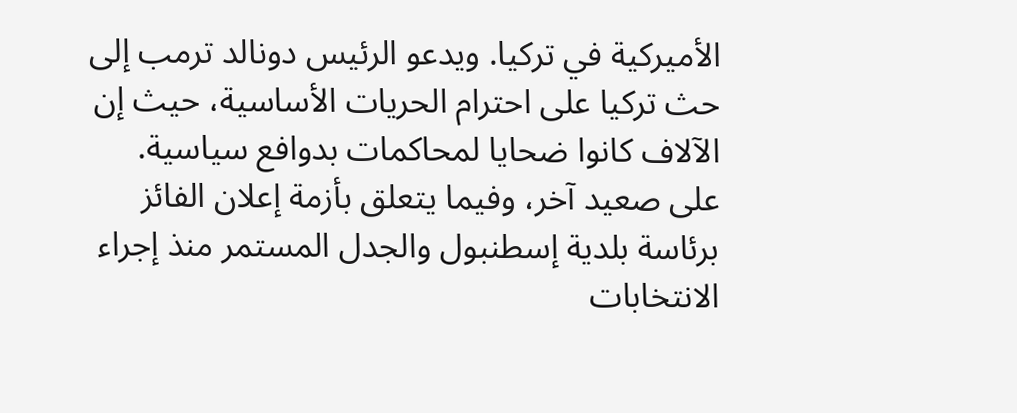الأميركية في تركيا. ويدعو الرئيس دونالد ترمب إلى حث تركيا على احترام الحريات الأساسية، حيث إن الآلاف كانوا ضحايا لمحاكمات بدوافع سياسية.
على صعيد آخر، وفيما يتعلق بأزمة إعلان الفائز برئاسة بلدية إسطنبول والجدل المستمر منذ إجراء الانتخابات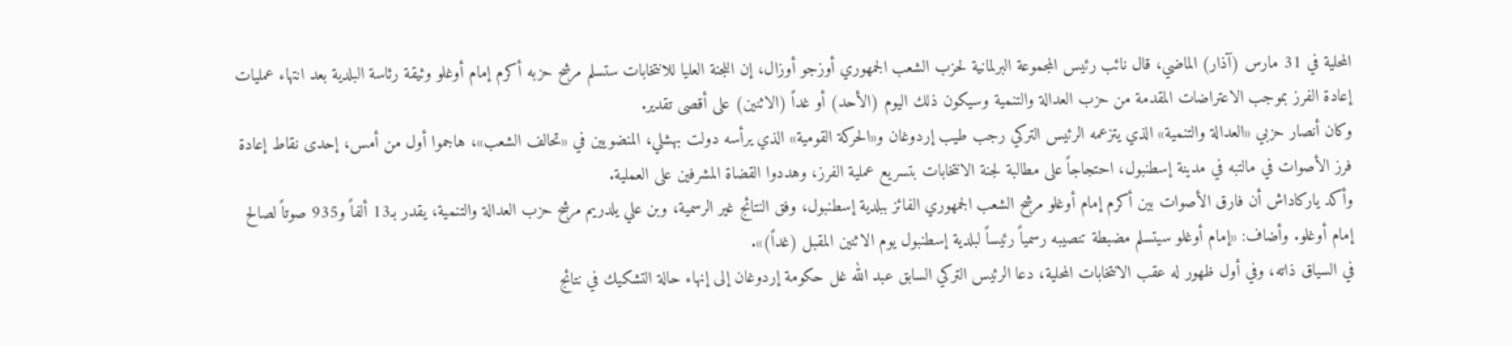المحلية في 31 مارس (آذار) الماضي، قال نائب رئيس المجموعة البرلمانية لحزب الشعب الجمهوري أوزجو أوزال، إن اللجنة العليا للانتخابات ستسلم مرشح حزبه أكرم إمام أوغلو وثيقة رئاسة البلدية بعد انتهاء عمليات إعادة الفرز بموجب الاعتراضات المقدمة من حزب العدالة والتنمية وسيكون ذلك اليوم (الأحد) أو غداً (الاثنين) على أقصى تقدير.
وكان أنصار حزبي «العدالة والتنمية» الذي يتزعمه الرئيس التركي رجب طيب إردوغان و«الحركة القومية» الذي يرأسه دولت بهشلي، المنضويين في «تحالف الشعب»، هاجموا أول من أمس، إحدى نقاط إعادة فرز الأصوات في مالتبه في مدينة إسطنبول، احتجاجاً على مطالبة لجنة الانتخابات بتسريع عملية الفرز، وهددوا القضاة المشرفين على العملية.
وأكد ياركاداش أن فارق الأصوات بين أكرم إمام أوغلو مرشح الشعب الجمهوري الفائز ببلدية إسطنبول، وفق النتائج غير الرسمية، وبن علي يلدريم مرشح حزب العدالة والتنمية، يقدر بـ13 ألفاً و935 صوتاً لصالح إمام أوغلو. وأضاف: «إمام أوغلو سيتسلم مضبطة تنصيبه رسمياً رئيساً لبلدية إسطنبول يوم الاثنين المقبل (غداً)».
في السياق ذاته، وفي أول ظهور له عقب الانتخابات المحلية، دعا الرئيس التركي السابق عبد الله غل حكومة إردوغان إلى إنهاء حالة التشكيك في نتائج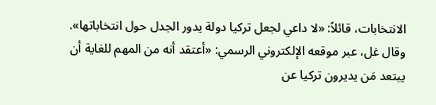الانتخابات، قائلاً: «لا داعي لجعل تركيا دولة يدور الجدل حول انتخاباتها».
وقال غل، عبر موقعه الإلكتروني الرسمي: «أعتقد أنه من المهم للغاية أن يبتعد مَن يديرون تركيا عن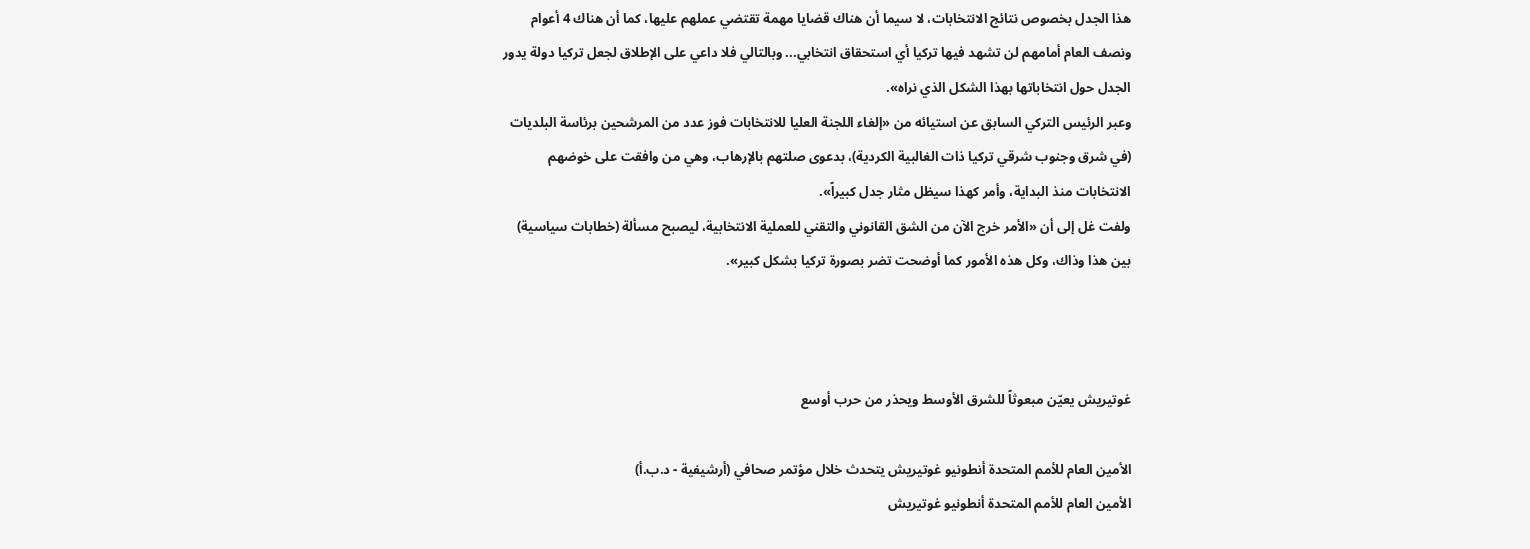هذا الجدل بخصوص نتائج الانتخابات، لا سيما أن هناك قضايا مهمة تقتضي عملهم عليها، كما أن هناك 4 أعوام ونصف العام أمامهم لن تشهد فيها تركيا أي استحقاق انتخابي... وبالتالي فلا داعي على الإطلاق لجعل تركيا دولة يدور الجدل حول انتخاباتها بهذا الشكل الذي نراه».
وعبر الرئيس التركي السابق عن استيائه من «إلغاء اللجنة العليا للانتخابات فوز عدد من المرشحين برئاسة البلديات (في شرق وجنوب شرقي تركيا ذات الغالبية الكردية)، بدعوى صلتهم بالإرهاب، وهي من وافقت على خوضهم الانتخابات منذ البداية، وأمر كهذا سيظل مثار جدل كبيراً».
ولفت غل إلى أن «الأمر خرج الآن من الشق القانوني والتقني للعملية الانتخابية، ليصبح مسألة (خطابات سياسية) بين هذا وذاك، وكل هذه الأمور كما أوضحت تضر بصورة تركيا بشكل كبير».



غوتيريش يعيّن مبعوثاً للشرق الأوسط ويحذر من حرب أوسع

الأمين العام للأمم المتحدة أنطونيو غوتيريش يتحدث خلال مؤتمر صحافي (أرشيفية - د.ب.أ)
الأمين العام للأمم المتحدة أنطونيو غوتيريش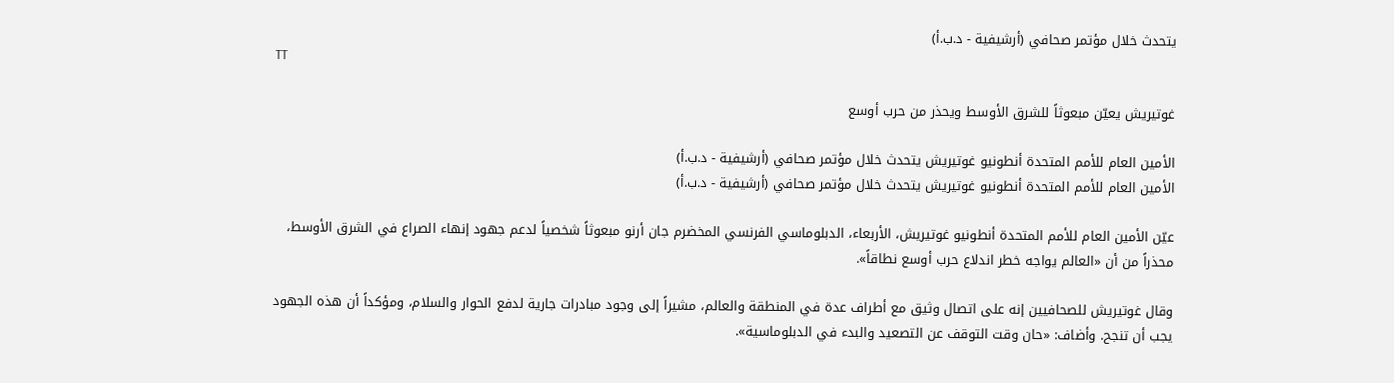يتحدث خلال مؤتمر صحافي (أرشيفية - د.ب.أ)
TT

غوتيريش يعيّن مبعوثاً للشرق الأوسط ويحذر من حرب أوسع

الأمين العام للأمم المتحدة أنطونيو غوتيريش يتحدث خلال مؤتمر صحافي (أرشيفية - د.ب.أ)
الأمين العام للأمم المتحدة أنطونيو غوتيريش يتحدث خلال مؤتمر صحافي (أرشيفية - د.ب.أ)

عيّن الأمين العام للأمم المتحدة أنطونيو غوتيريش، الأربعاء، الدبلوماسي الفرنسي المخضرم جان أرنو مبعوثاً شخصياً لدعم جهود إنهاء الصراع في الشرق الأوسط، محذراً من أن «العالم يواجه خطر اندلاع حرب أوسع نطاقاً».

وقال غوتيريش للصحافيين إنه على اتصال وثيق مع أطراف عدة في المنطقة والعالم، مشيراً إلى وجود مبادرات جارية لدفع الحوار والسلام، ومؤكداً أن هذه الجهود يجب أن تنجح. وأضاف: «حان وقت التوقف عن التصعيد والبدء في الدبلوماسية».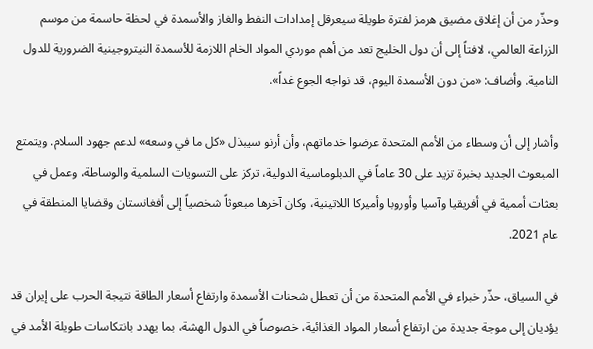وحذّر من أن إغلاق مضيق هرمز لفترة طويلة سيعرقل إمدادات النفط والغاز والأسمدة في لحظة حاسمة من موسم الزراعة العالمي، لافتاً إلى أن دول الخليج تعد من أهم موردي المواد الخام اللازمة للأسمدة النيتروجينية الضرورية للدول النامية. وأضاف: «من دون الأسمدة اليوم، قد نواجه الجوع غداً».

وأشار إلى أن وسطاء من الأمم المتحدة عرضوا خدماتهم، وأن أرنو سيبذل «كل ما في وسعه» لدعم جهود السلام. ويتمتع المبعوث الجديد بخبرة تزيد على 30 عاماً في الدبلوماسية الدولية، تركز على التسويات السلمية والوساطة، وعمل في بعثات أممية في أفريقيا وآسيا وأوروبا وأميركا اللاتينية، وكان آخرها مبعوثاً شخصياً إلى أفغانستان وقضايا المنطقة في عام 2021.

في السياق، حذّر خبراء في الأمم المتحدة من أن تعطل شحنات الأسمدة وارتفاع أسعار الطاقة نتيجة الحرب على إيران قد يؤديان إلى موجة جديدة من ارتفاع أسعار المواد الغذائية، خصوصاً في الدول الهشة، بما يهدد بانتكاسات طويلة الأمد في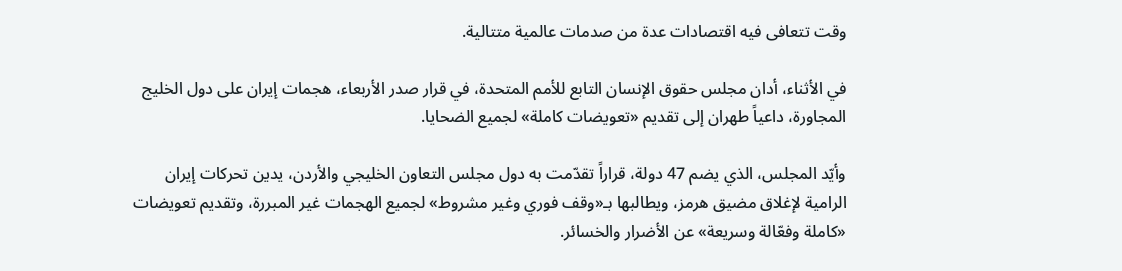وقت تتعافى فيه اقتصادات عدة من صدمات عالمية متتالية.

في الأثناء، أدان مجلس حقوق الإنسان التابع للأمم المتحدة، في قرار صدر الأربعاء، هجمات إيران على دول الخليج المجاورة، داعياً طهران إلى تقديم «تعويضات كاملة» لجميع الضحايا.

وأيّد المجلس، الذي يضم 47 دولة، قراراً تقدّمت به دول مجلس التعاون الخليجي والأردن، يدين تحركات إيران الرامية لإغلاق مضيق هرمز، ويطالبها بـ«وقف فوري وغير مشروط» لجميع الهجمات غير المبررة، وتقديم تعويضات «كاملة وفعّالة وسريعة» عن الأضرار والخسائر.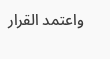واعتمد القرار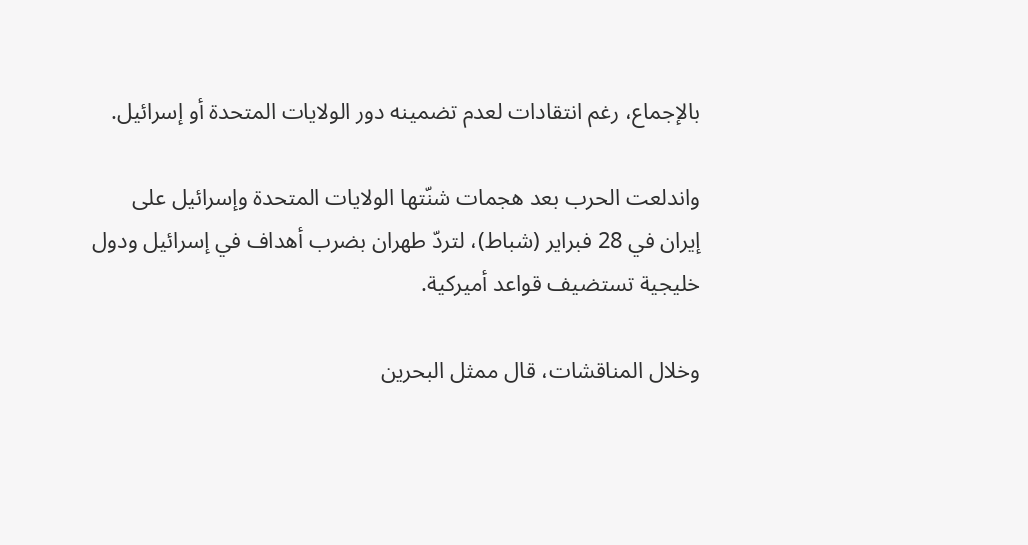بالإجماع، رغم انتقادات لعدم تضمينه دور الولايات المتحدة أو إسرائيل.

واندلعت الحرب بعد هجمات شنّتها الولايات المتحدة وإسرائيل على إيران في 28 فبراير (شباط)، لتردّ طهران بضرب أهداف في إسرائيل ودول خليجية تستضيف قواعد أميركية.

وخلال المناقشات، قال ممثل البحرين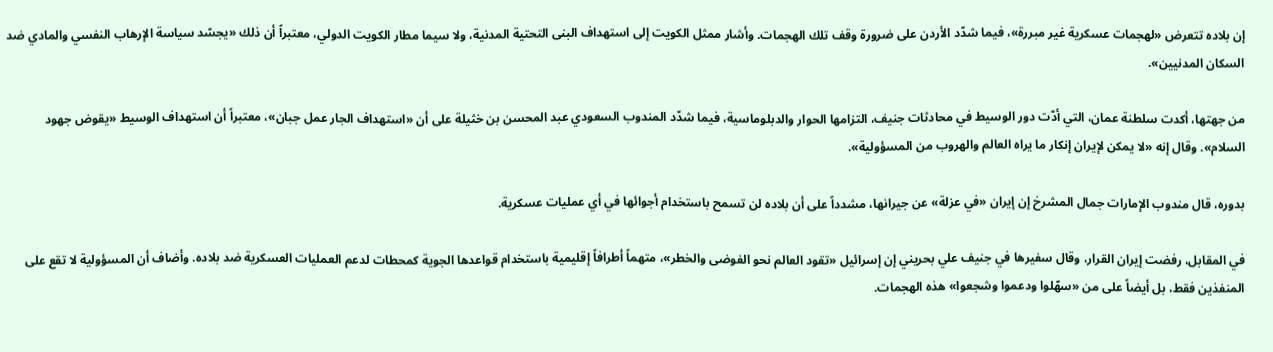إن بلاده تتعرض «لهجمات عسكرية غير مبررة»، فيما شدّد الأردن على ضرورة وقف تلك الهجمات. وأشار ممثل الكويت إلى استهداف البنى التحتية المدنية، ولا سيما مطار الكويت الدولي، معتبراً أن ذلك «يجسّد سياسة الإرهاب النفسي والمادي ضد السكان المدنيين».

من جهتها، أكدت سلطنة عمان، التي أدّت دور الوسيط في محادثات جنيف، التزامها الحوار والدبلوماسية، فيما شدّد المندوب السعودي عبد المحسن بن خثيلة على أن «استهداف الجار عمل جبان»، معتبراً أن استهداف الوسيط «يقوض جهود السلام». وقال إنه «لا يمكن لإيران إنكار ما يراه العالم والهروب من المسؤولية».

بدوره، قال مندوب الإمارات جمال المشرخ إن إيران «في عزلة» عن جيرانها، مشدداً على أن بلاده لن تسمح باستخدام أجوائها في أي عمليات عسكرية.

في المقابل، رفضت إيران القرار، وقال سفيرها في جنيف علي بحريني إن إسرائيل «تقود العالم نحو الفوضى والخطر»، متهماً أطرافاً إقليمية باستخدام قواعدها الجوية كمحطات لدعم العمليات العسكرية ضد بلاده. وأضاف أن المسؤولية لا تقع على المنفذين فقط، بل أيضاً على من «سهّلوا ودعموا وشجعوا» هذه الهجمات.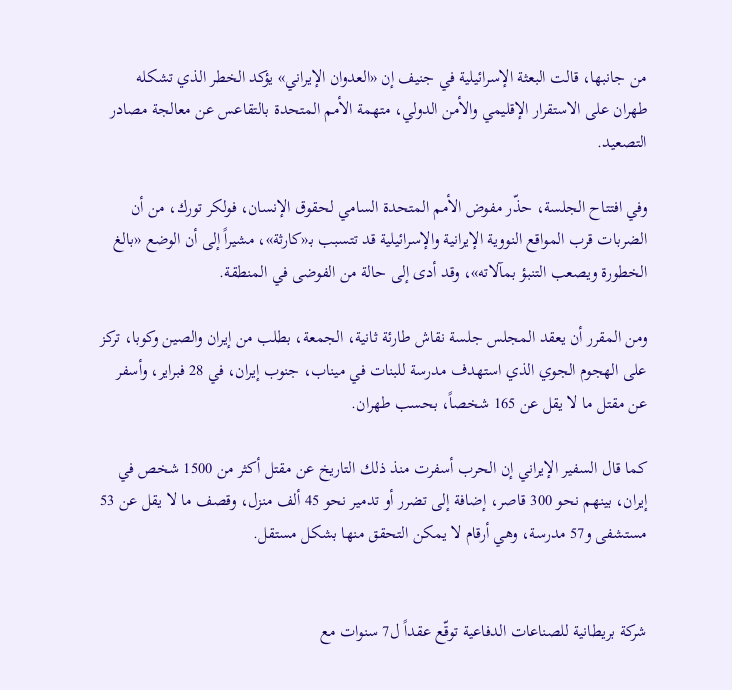من جانبها، قالت البعثة الإسرائيلية في جنيف إن «العدوان الإيراني» يؤكد الخطر الذي تشكله طهران على الاستقرار الإقليمي والأمن الدولي، متهمة الأمم المتحدة بالتقاعس عن معالجة مصادر التصعيد.

وفي افتتاح الجلسة، حذّر مفوض الأمم المتحدة السامي لحقوق الإنسان، فولكر تورك، من أن الضربات قرب المواقع النووية الإيرانية والإسرائيلية قد تتسبب بـ«كارثة»، مشيراً إلى أن الوضع «بالغ الخطورة ويصعب التنبؤ بمآلاته»، وقد أدى إلى حالة من الفوضى في المنطقة.

ومن المقرر أن يعقد المجلس جلسة نقاش طارئة ثانية، الجمعة، بطلب من إيران والصين وكوبا، تركز على الهجوم الجوي الذي استهدف مدرسة للبنات في ميناب، جنوب إيران، في 28 فبراير، وأسفر عن مقتل ما لا يقل عن 165 شخصاً، بحسب طهران.

كما قال السفير الإيراني إن الحرب أسفرت منذ ذلك التاريخ عن مقتل أكثر من 1500 شخص في إيران، بينهم نحو 300 قاصر، إضافة إلى تضرر أو تدمير نحو 45 ألف منزل، وقصف ما لا يقل عن 53 مستشفى و57 مدرسة، وهي أرقام لا يمكن التحقق منها بشكل مستقل.


شركة بريطانية للصناعات الدفاعية توقّع عقداً ل7 سنوات مع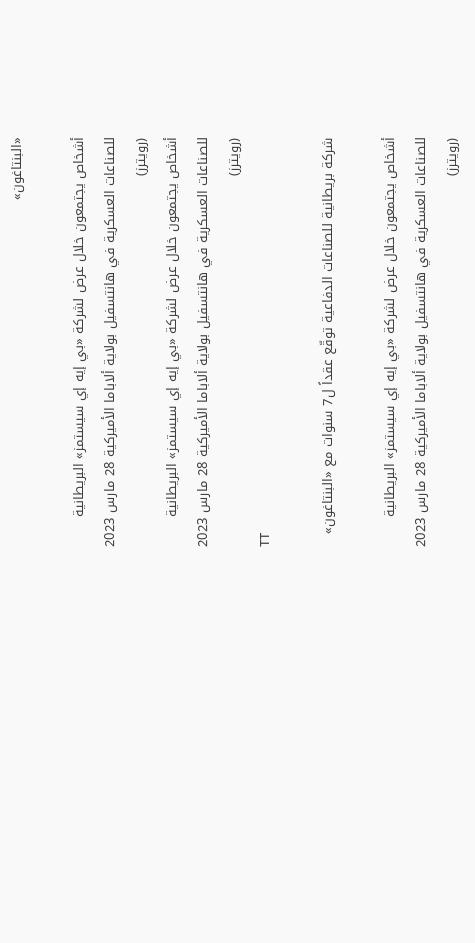«البنتاغون»

أشخاص يجتمعون خلال عرض لشركة «بي إيه إي سيستمز» البريطانية للصناعات العسكرية في هانتسفيل بولاية ألاباما الأميركية 28 مارس 2023 (رويترز)
أشخاص يجتمعون خلال عرض لشركة «بي إيه إي سيستمز» البريطانية للصناعات العسكرية في هانتسفيل بولاية ألاباما الأميركية 28 مارس 2023 (رويترز)
TT

شركة بريطانية للصناعات الدفاعية توقّع عقداً ل7 سنوات مع «البنتاغون»

أشخاص يجتمعون خلال عرض لشركة «بي إيه إي سيستمز» البريطانية للصناعات العسكرية في هانتسفيل بولاية ألاباما الأميركية 28 مارس 2023 (رويترز)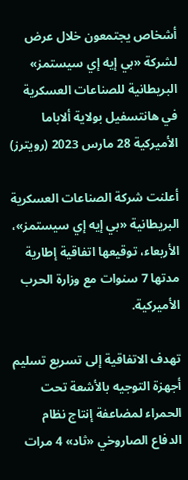أشخاص يجتمعون خلال عرض لشركة «بي إيه إي سيستمز» البريطانية للصناعات العسكرية في هانتسفيل بولاية ألاباما الأميركية 28 مارس 2023 (رويترز)

أعلنت شركة الصناعات العسكرية البريطانية «بي إيه إي سيستمز»، الأربعاء، توقيعها اتفاقية إطارية مدتها 7 سنوات مع وزارة الحرب الأميركية.

تهدف الاتفاقية إلى تسريع تسليم أجهزة التوجيه بالأشعة تحت الحمراء لمضاعفة إنتاج نظام الدفاع الصاروخي «ثاد» 4 مرات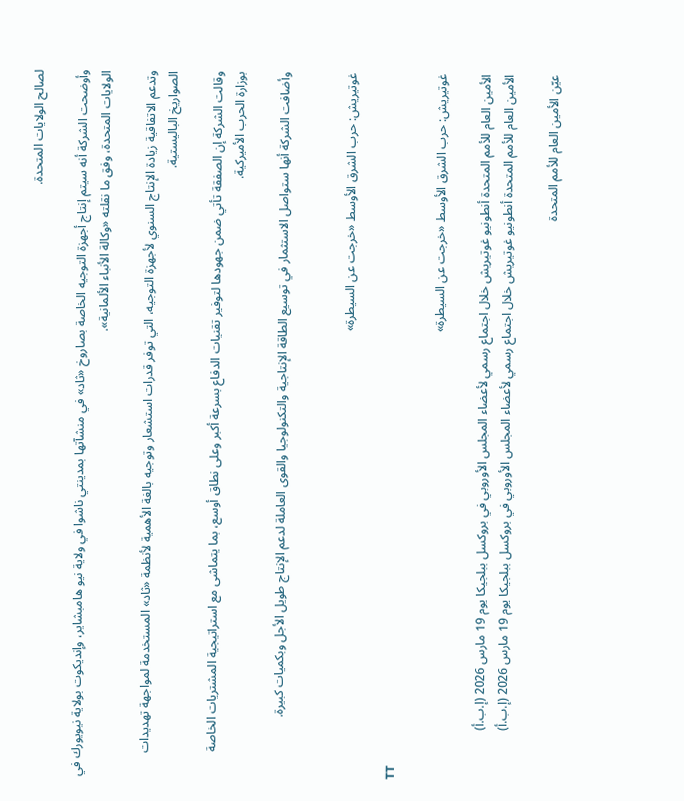لصالح الولايات المتحدة.

وأوضحت الشركة أنه سيتم إنتاج أجهزة التوجيه الخاصة بصاروخ «ثاد» في منشآتها بمدينتي ناشوا في ولاية نيو هامبشاير، وإنديكوت بولاية نيويورك في الولايات المتحدة، وفق ما نقلته «وكالة الأنباء الألمانية».

وتدعم الاتفاقية زيادة الإنتاج السنوي لأجهزة التوجيه، التي توفر قدرات استشعار وتوجيه بالغة الأهمية لأنظمة «ثاد» المستخدمة لمواجهة تهديدات الصواريخ الباليستية.

وقالت الشركة إن الصفقة تأتي ضمن جهودها لتوفير تقنيات الدفاع بسرعة أكبر وعلى نطاق أوسع، بما يتماشى مع استراتيجية المشتريات الخاصة بوزارة الحرب الأميركية.

وأضافت الشركة أنها ستواصل الاستثمار في توسيع الطاقة الإنتاجية والتكنولوجيا والقوى العاملة لدعم الإنتاج طويل الأجل وبكميات كبيرة.


غوتيريش: حرب الشرق الأوسط «خرجت عن السيطرة»

TT

غوتيريش: حرب الشرق الأوسط «خرجت عن السيطرة»

الأمين العام للأمم المتحدة أنطونيو غوتيريش خلال اجتماع رسمي لأعضاء المجلس الأوروبي في بروكسل ببلجيكا يوم 19 مارس 2026 (إ.ب.أ)
الأمين العام للأمم المتحدة أنطونيو غوتيريش خلال اجتماع رسمي لأعضاء المجلس الأوروبي في بروكسل ببلجيكا يوم 19 مارس 2026 (إ.ب.أ)

عيّن الأمين العام للأمم المتحدة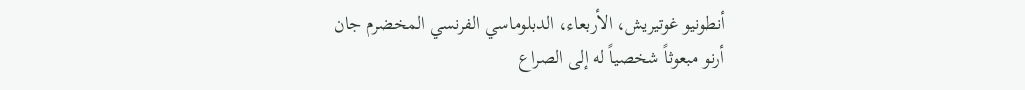أنطونيو غوتيريش، الأربعاء، الدبلوماسي الفرنسي ‌المخضرم جان أرنو ‌مبعوثاً شخصياً ‌له إلى الصراع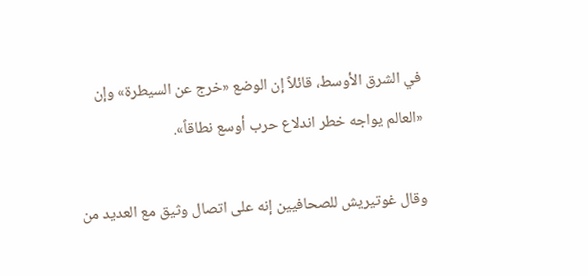في الشرق الأوسط، قائلاً إن الوضع «خرج عن السيطرة» وإن «العالم ‌يواجه ‌خطر اندلاع ‌حرب ‌أوسع نطاقاً».

وقال غوتيريش للصحافيين إنه على ‌اتصال وثيق مع العديد من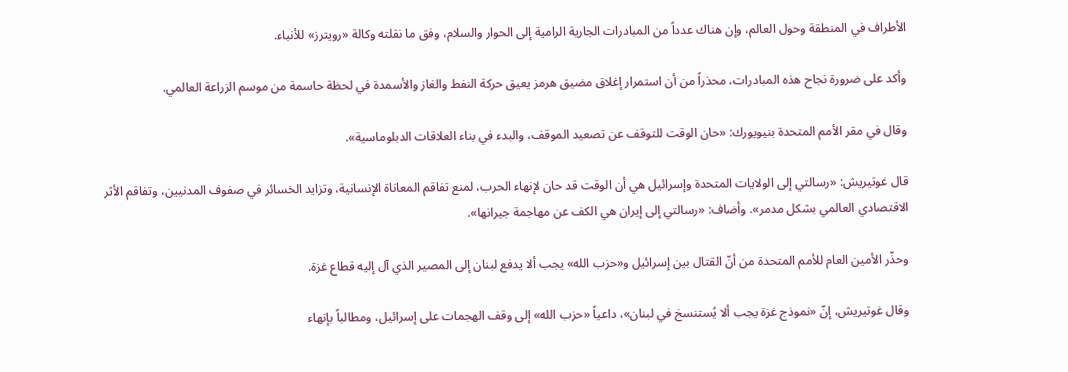الأطراف في المنطقة وحول العالم، وإن هناك عدداً من المبادرات الجارية الرامية إلى الحوار والسلام، وفق ما نقلته وكالة «رويترز» للأنباء.

وأكد على ضرورة نجاح هذه المبادرات، محذراً من أن استمرار إغلاق مضيق هرمز يعيق حركة النفط والغاز والأسمدة في لحظة حاسمة من موسم الزراعة العالمي.

وقال في مقر الأمم المتحدة بنيويورك: «حان الوقت للتوقف عن تصعيد الموقف، والبدء في بناء العلاقات الدبلوماسية».

قال غوتيريش: «رسالتي إلى الولايات المتحدة وإسرائيل هي أن الوقت قد حان لإنهاء الحرب، لمنع تفاقم المعاناة الإنسانية، وتزايد الخسائر في صفوف المدنيين، وتفاقم الأثر الاقتصادي العالمي بشكل مدمر». وأضاف: «رسالتي إلى إيران هي الكف عن مهاجمة جيرانها».

وحذّر الأمين العام للأمم المتحدة من أنّ القتال بين إسرائيل و«حزب الله» يجب ألا يدفع لبنان إلى المصير الذي آل إليه قطاع غزة.

وقال غوتيريش، إنّ «نموذج غزة يجب ألا يُستنسخ في لبنان»، داعياً «حزب الله» إلى وقف الهجمات على إسرائيل، ومطالباً بإنهاء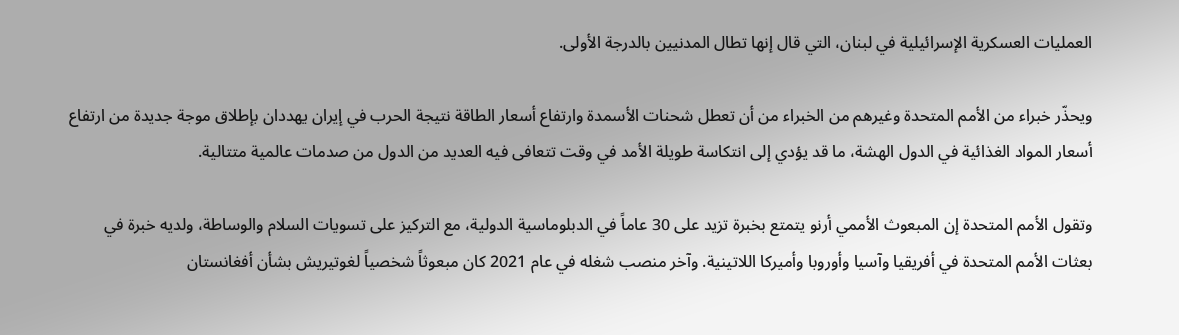العمليات العسكرية الإسرائيلية في لبنان، التي قال إنها تطال المدنيين بالدرجة الأولى.

ويحذّر خبراء من الأمم المتحدة وغيرهم من الخبراء من أن تعطل شحنات الأسمدة وارتفاع أسعار الطاقة نتيجة الحرب في إيران يهددان بإطلاق موجة جديدة من ارتفاع أسعار المواد الغذائية في الدول الهشة، ما قد يؤدي إلى انتكاسة طويلة الأمد في وقت تتعافى فيه العديد من الدول من صدمات عالمية متتالية.

وتقول الأمم المتحدة إن المبعوث الأممي أرنو يتمتع بخبرة تزيد على 30 عاماً في الدبلوماسية الدولية، مع التركيز على تسويات السلام والوساطة، ولديه خبرة في بعثات الأمم المتحدة في أفريقيا وآسيا وأوروبا وأميركا اللاتينية. وآخر منصب شغله في عام 2021 كان مبعوثاً شخصياً لغوتيريش بشأن أفغانستان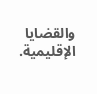والقضايا الإقليمية.